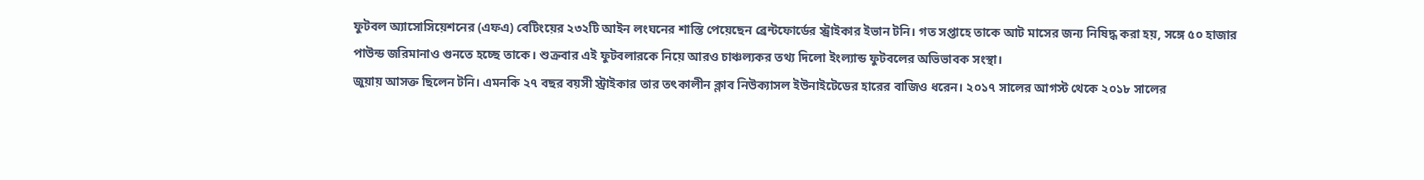ফুটবল অ্যাসোসিয়েশনের (এফএ) বেটিংয়ের ২৩২টি আইন লংঘনের শাস্তি পেয়েছেন ব্রেন্টফোর্ডের স্ট্রাইকার ইভান টনি। গত সপ্তাহে তাকে আট মাসের জন্য নিষিদ্ধ করা হয়, সঙ্গে ৫০ হাজার পাউন্ড জরিমানাও গুনতে হচ্ছে তাকে। শুক্রবার এই ফুটবলারকে নিয়ে আরও চাঞ্চল্যকর তথ্য দিলো ইংল্যান্ড ফুটবলের অভিভাবক সংস্থা।
জুয়ায় আসক্ত ছিলেন টনি। এমনকি ২৭ বছর বয়সী স্ট্রাইকার তার তৎকালীন ক্লাব নিউক্যাসল ইউনাইটেডের হারের বাজিও ধরেন। ২০১৭ সালের আগস্ট থেকে ২০১৮ সালের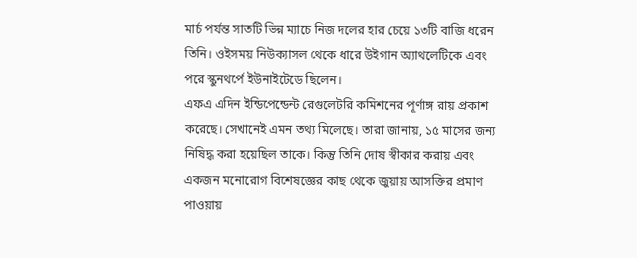মার্চ পর্যন্ত সাতটি ভিন্ন ম্যাচে নিজ দলের হার চেয়ে ১৩টি বাজি ধরেন তিনি। ওইসময় নিউক্যাসল থেকে ধারে উইগান অ্যাথলেটিকে এবং পরে স্কুনথর্পে ইউনাইটেডে ছিলেন।
এফএ এদিন ইন্ডিপেন্ডেন্ট রেগুলেটরি কমিশনের পূর্ণাঙ্গ রায় প্রকাশ করেছে। সেখানেই এমন তথ্য মিলেছে। তারা জানায়, ১৫ মাসের জন্য নিষিদ্ধ করা হয়েছিল তাকে। কিন্তু তিনি দোষ স্বীকার করায় এবং একজন মনোরোগ বিশেষজ্ঞের কাছ থেকে জুয়ায় আসক্তির প্রমাণ পাওয়ায়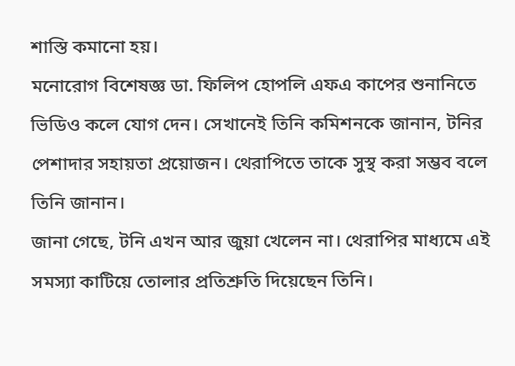শাস্তি কমানো হয়।
মনোরোগ বিশেষজ্ঞ ডা. ফিলিপ হোপলি এফএ কাপের শুনানিতে ভিডিও কলে যোগ দেন। সেখানেই তিনি কমিশনকে জানান, টনির পেশাদার সহায়তা প্রয়োজন। থেরাপিতে তাকে সুস্থ করা সম্ভব বলে তিনি জানান।
জানা গেছে, টনি এখন আর জুয়া খেলেন না। থেরাপির মাধ্যমে এই সমস্যা কাটিয়ে তোলার প্রতিশ্রুতি দিয়েছেন তিনি।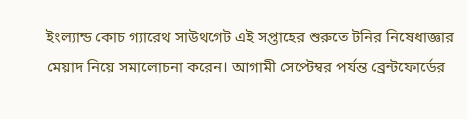ইংল্যান্ড কোচ গ্যারেথ সাউথগেট এই সপ্তাহের শুরুতে টনির নিষেধাজ্ঞার মেয়াদ নিয়ে সমালোচনা করেন। আগামী সেপ্টেম্বর পর্যন্ত ব্রেন্টফোর্ডের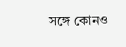সঙ্গে কোনও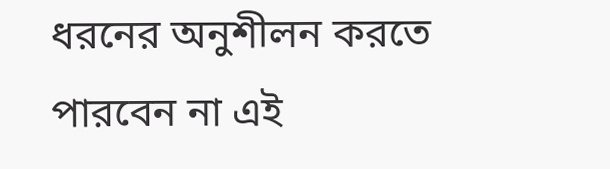ধরনের অনুশীলন করতে পারবেন না এই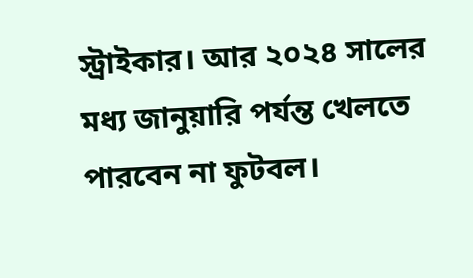স্ট্রাইকার। আর ২০২৪ সালের মধ্য জানুয়ারি পর্যন্ত খেলতে পারবেন না ফুটবল।